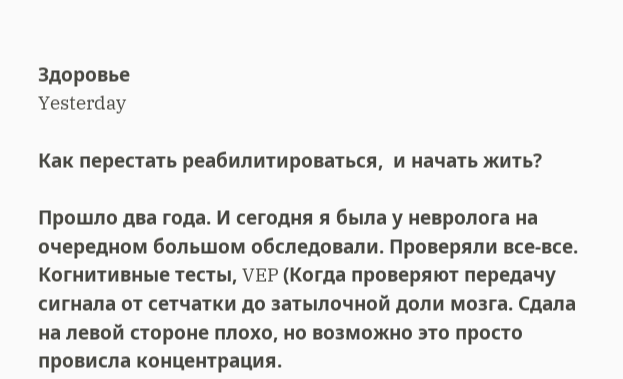Здоровье
Yesterday

Как перестать реабилитироваться,  и начать жить?

Прошло два года. И сегодня я была у невролога на очередном большом обследовали. Проверяли все-все. Когнитивные тесты, VEP (Когда проверяют передачу сигнала от сетчатки до затылочной доли мозга. Сдала на левой стороне плохо, но возможно это просто провисла концентрация.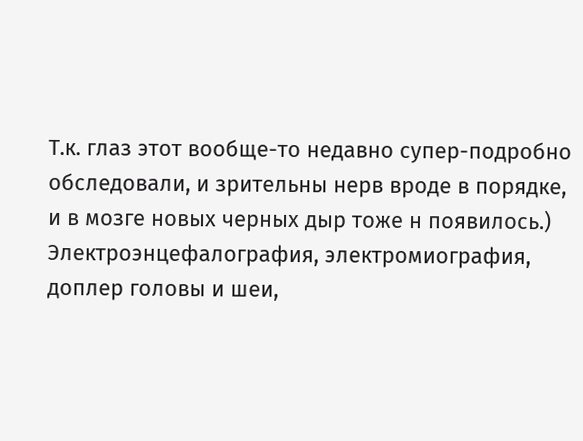Т.к. глаз этот вообще-то недавно супер-подробно обследовали, и зрительны нерв вроде в порядке, и в мозге новых черных дыр тоже н появилось.) Электроэнцефалография, электромиография, доплер головы и шеи,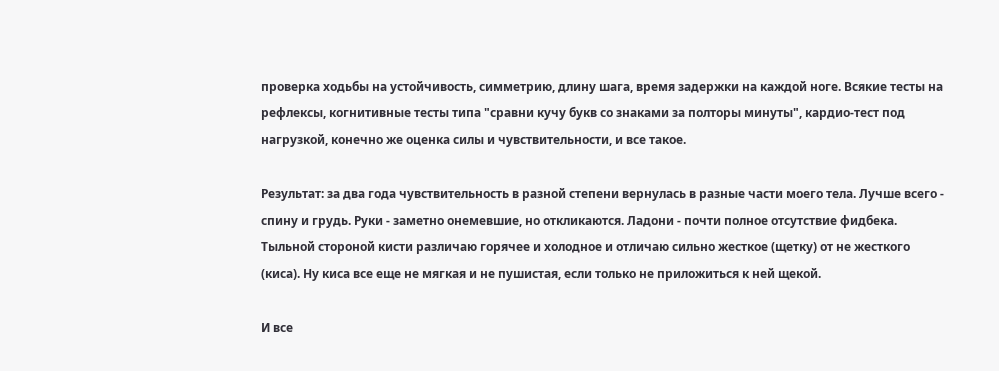проверка ходьбы на устойчивость, симметрию, длину шага, время задержки на каждой ноге. Всякие тесты на рефлексы, когнитивные тесты типа "сравни кучу букв со знаками за полторы минуты", кардио-тест под нагрузкой, конечно же оценка силы и чувствительности, и все такое.

Результат: за два года чувствительность в разной степени вернулась в разные части моего тела. Лучше всего - спину и грудь. Руки - заметно онемевшие, но откликаются. Ладони - почти полное отсутствие фидбека. Тыльной стороной кисти различаю горячее и холодное и отличаю сильно жесткое (щетку) от не жесткого (киса). Ну киса все еще не мягкая и не пушистая, если только не приложиться к ней щекой.

И все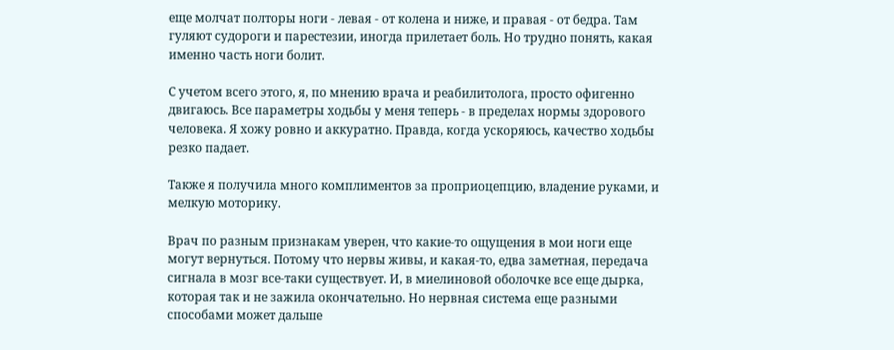еще молчат полторы ноги - левая - от колена и ниже, и правая - от бедра. Там гуляют судороги и парестезии, иногда прилетает боль. Но трудно понять, какая именно часть ноги болит.

С учетом всего этого, я, по мнению врача и реабилитолога, просто офигенно двигаюсь. Все параметры ходьбы у меня теперь - в пределах нормы здорового человека. Я хожу ровно и аккуратно. Правда, когда ускоряюсь, качество ходьбы резко падает.

Также я получила много комплиментов за проприоцепцию, владение руками, и мелкую моторику.

Врач по разным признакам уверен, что какие-то ощущения в мои ноги еще могут вернуться. Потому что нервы живы, и какая-то, едва заметная, передача сигнала в мозг все-таки существует. И, в миелиновой оболочке все еще дырка, которая так и не зажила окончательно. Но нервная система еще разными способами может дальше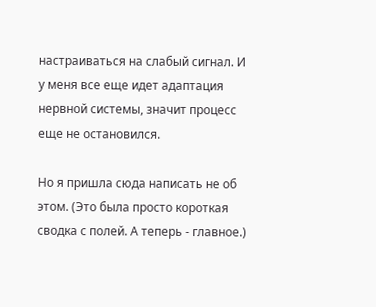настраиваться на слабый сигнал. И у меня все еще идет адаптация нервной системы, значит процесс еще не остановился.

Но я пришла сюда написать не об этом. (Это была просто короткая сводка с полей. А теперь - главное.)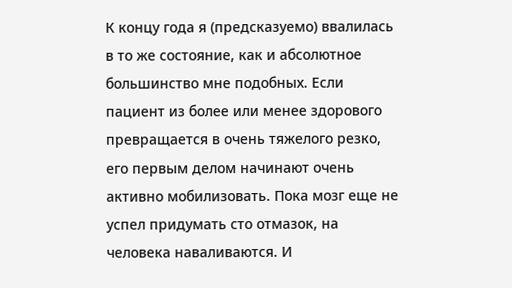К концу года я (предсказуемо) ввалилась в то же состояние, как и абсолютное большинство мне подобных. Если пациент из более или менее здорового превращается в очень тяжелого резко, его первым делом начинают очень активно мобилизовать. Пока мозг еще не успел придумать сто отмазок, на человека наваливаются. И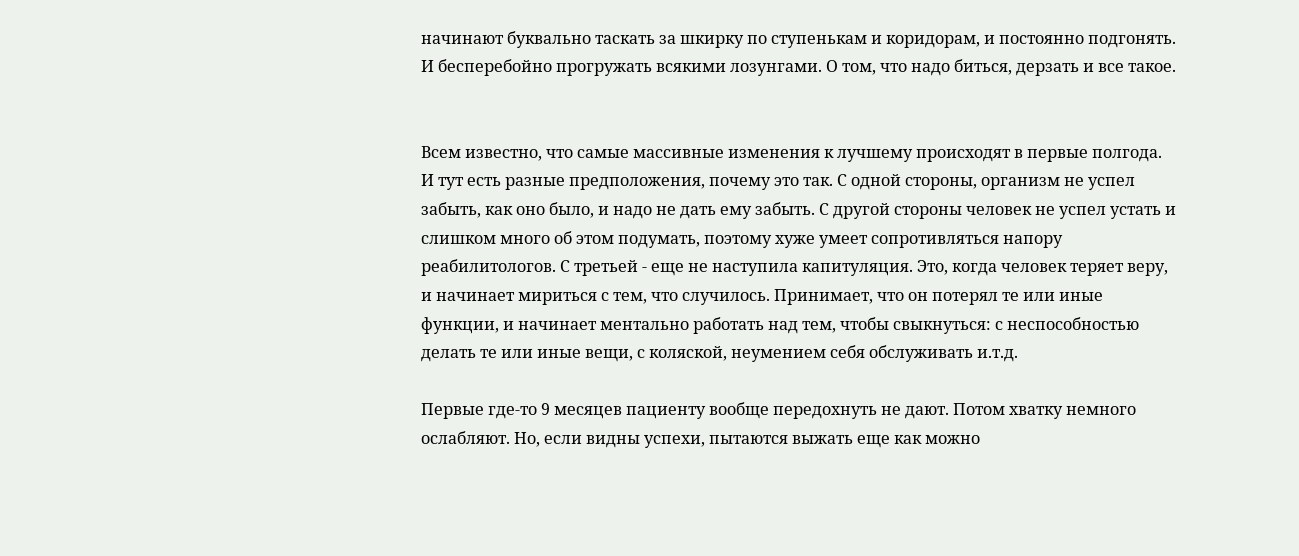начинают буквально таскать за шкирку по ступенькам и коридорам, и постоянно подгонять. И бесперебойно прогружать всякими лозунгами. О том, что надо биться, дерзать и все такое.


Всем известно, что самые массивные изменения к лучшему происходят в первые полгода. И тут есть разные предположения, почему это так. С одной стороны, организм не успел забыть, как оно было, и надо не дать ему забыть. С другой стороны человек не успел устать и слишком много об этом подумать, поэтому хуже умеет сопротивляться напору реабилитологов. С третьей - еще не наступила капитуляция. Это, когда человек теряет веру, и начинает мириться с тем, что случилось. Принимает, что он потерял те или иные функции, и начинает ментально работать над тем, чтобы свыкнуться: с неспособностью делать те или иные вещи, с коляской, неумением себя обслуживать и.т.д.

Первые где-то 9 месяцев пациенту вообще передохнуть не дают. Потом хватку немного ослабляют. Но, если видны успехи, пытаются выжать еще как можно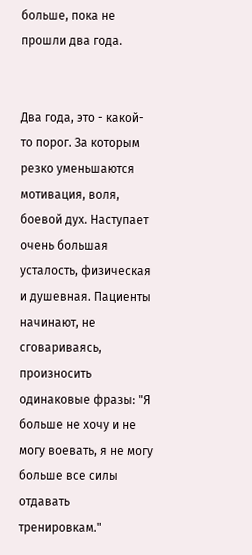больше, пока не прошли два года.


Два года, это - какой-то порог. За которым резко уменьшаются мотивация, воля, боевой дух. Наступает очень большая усталость, физическая и душевная. Пациенты начинают, не сговариваясь, произносить одинаковые фразы: "Я больше не хочу и не могу воевать, я не могу больше все силы отдавать тренировкам."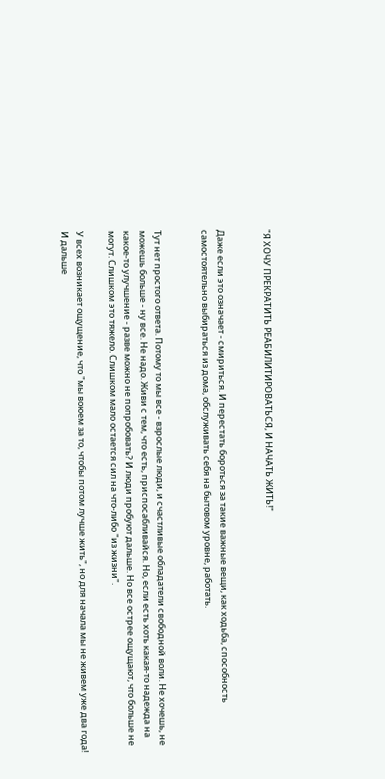"Я ХОЧУ ПРЕКРАТИТЬ РЕАБИЛИТИРОВАТЬСЯ, И НАЧАТЬ ЖИТЬ!"


Даже если это означает - смириться. И перестать бороться за такие важные вещи, как ходьба, способность самостоятельно выбираться из дома, обслуживать себя на бытовом уровне, работать.


Тут нет простого ответа. Потому то мы все - взрослые люди, и счастливые обладатели свободной воли. Не хочешь, не можешь больше - ну все. Не надо. Живи с тем, что есть, приспосабливайся. Но, если есть хоть какая-то надежда на какое-то улучшение - разве можно не попробовать? И люди пробуют дальше. Но все острее ощущают, что больше не могут. Слишком это тяжело. Слишком мало остается сил на что-либо "из жизни".

У всех возникает ощущение, что "мы воюем за то, чтобы потом лучше жить", но для начала мы не живем уже два года! И дальше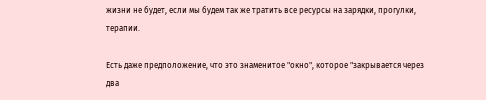жизни не будет, если мы будем так же тратить все ресурсы на зарядки, прогулки, терапии.

Есть даже предположение, что это знаменитое "окно", которое "закрывается через два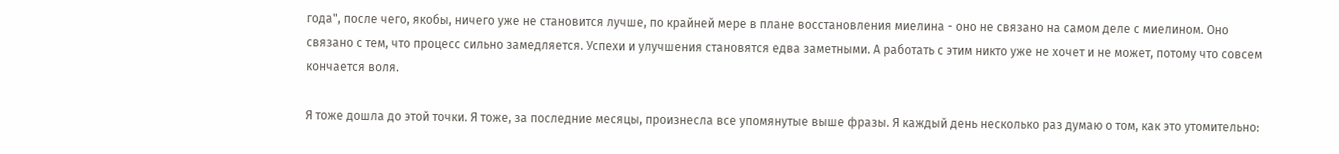года", после чего, якобы, ничего уже не становится лучше, по крайней мере в плане восстановления миелина - оно не связано на самом деле с миелином. Оно связано с тем, что процесс сильно замедляется. Успехи и улучшения становятся едва заметными. А работать с этим никто уже не хочет и не может, потому что совсем кончается воля.

Я тоже дошла до этой точки. Я тоже, за последние месяцы, произнесла все упомянутые выше фразы. Я каждый день несколько раз думаю о том, как это утомительно: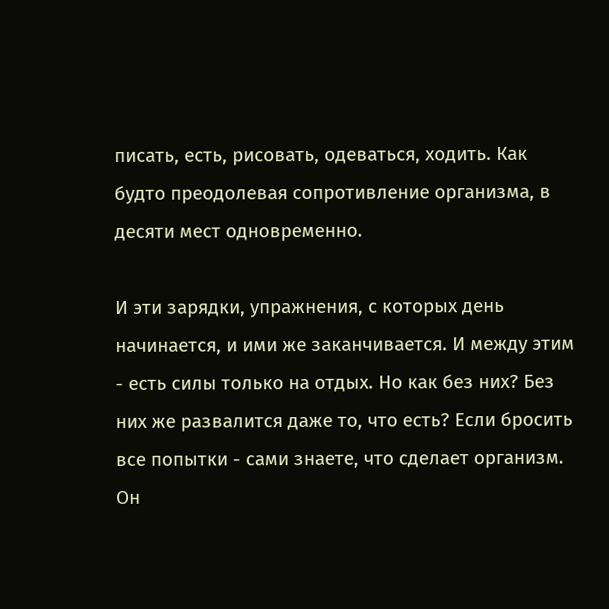писать, есть, рисовать, одеваться, ходить. Как будто преодолевая сопротивление организма, в десяти мест одновременно.

И эти зарядки, упражнения, с которых день начинается, и ими же заканчивается. И между этим - есть силы только на отдых. Но как без них? Без них же развалится даже то, что есть? Если бросить все попытки - сами знаете, что сделает организм. Он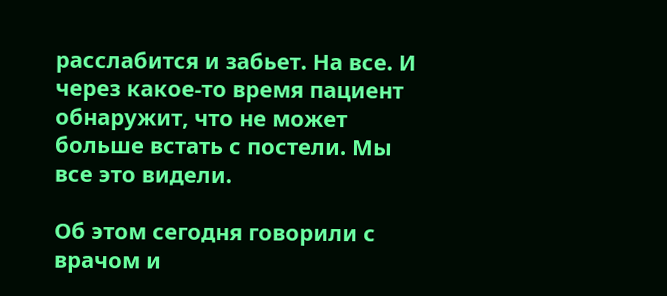расслабится и забьет. На все. И через какое-то время пациент обнаружит, что не может больше встать с постели. Мы все это видели.

Об этом сегодня говорили с врачом и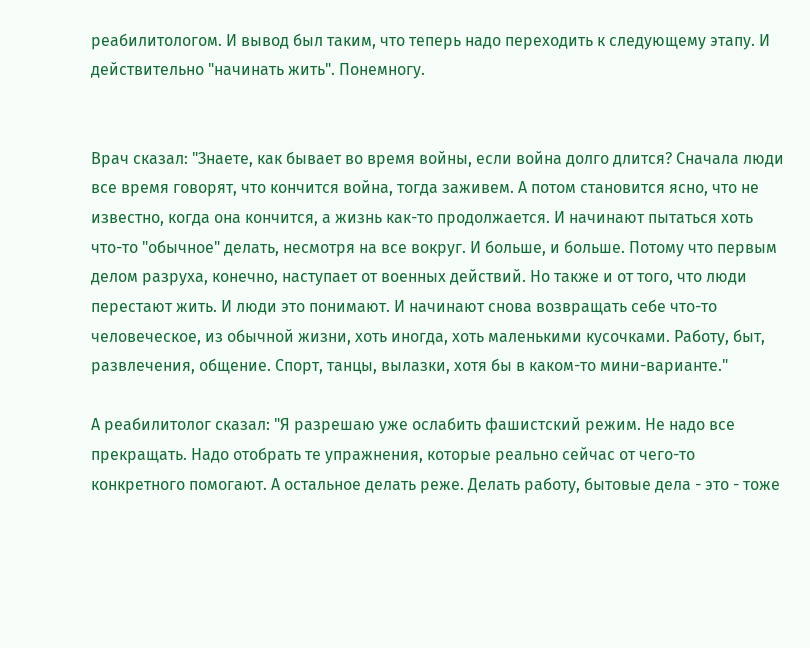реабилитологом. И вывод был таким, что теперь надо переходить к следующему этапу. И действительно "начинать жить". Понемногу.


Врач сказал: "Знаете, как бывает во время войны, если война долго длится? Сначала люди все время говорят, что кончится война, тогда заживем. А потом становится ясно, что не известно, когда она кончится, а жизнь как-то продолжается. И начинают пытаться хоть что-то "обычное" делать, несмотря на все вокруг. И больше, и больше. Потому что первым делом разруха, конечно, наступает от военных действий. Но также и от того, что люди перестают жить. И люди это понимают. И начинают снова возвращать себе что-то человеческое, из обычной жизни, хоть иногда, хоть маленькими кусочками. Работу, быт, развлечения, общение. Спорт, танцы, вылазки, хотя бы в каком-то мини-варианте."

А реабилитолог сказал: "Я разрешаю уже ослабить фашистский режим. Не надо все прекращать. Надо отобрать те упражнения, которые реально сейчас от чего-то конкретного помогают. А остальное делать реже. Делать работу, бытовые дела - это - тоже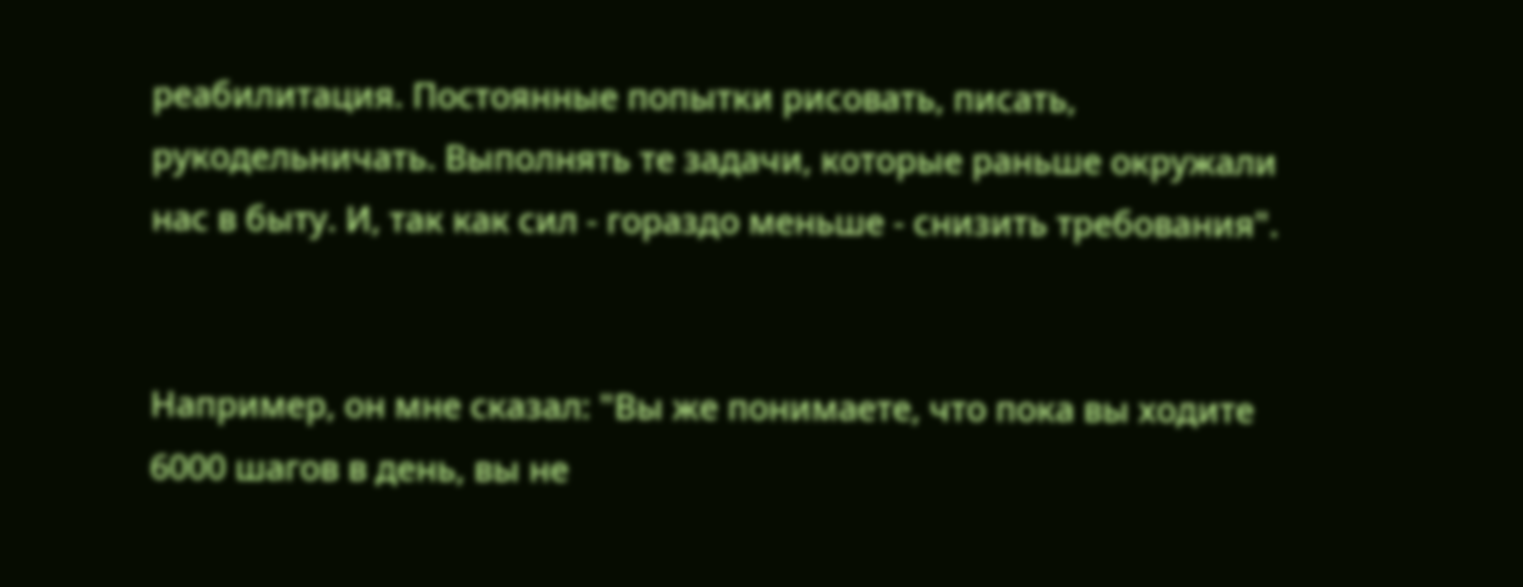реабилитация. Постоянные попытки рисовать, писать, рукодельничать. Выполнять те задачи, которые раньше окружали нас в быту. И, так как сил - гораздо меньше - снизить требования".


Например, он мне сказал: "Вы же понимаете, что пока вы ходите 6000 шагов в день, вы не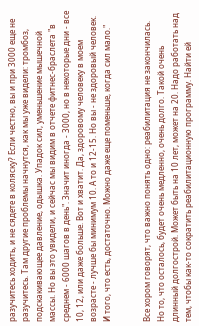разучитесь ходить, и не сядете в коляску? Если честно, вы и при 3000 еще не разучитесь. Там другие проблемы начнутся, как мы уже видели: тромбоз, подскакивающее давление, одышка. Упадок сил, уменьшение мышечной массы. Но вы это увидели, и сейчас мы видим в отчете фитнес-браслета "в среднем - 6000 шагов в день". Значит иногда - 3000, но в некоторые дни - все 10, 12, или даже больше. Вот и хватит. Да, здоровому человеку в моем возрасте - лучше бы минимум 10. А то и 12-15. Но вы - не здоровый человек. И того, что есть, достаточно. Можно даже еще поменьше, когда сил мало."


Все хором говорят, что важно понять одно: реабилитация не закончилась. Но то, что осталось, будет очень медленно, очень долго. Такой очень длинный долгострой. Может быть на 10 лет, может на 20. Надо работать над тем, чтобы как-то сократить реабилитационную программу. Найти ей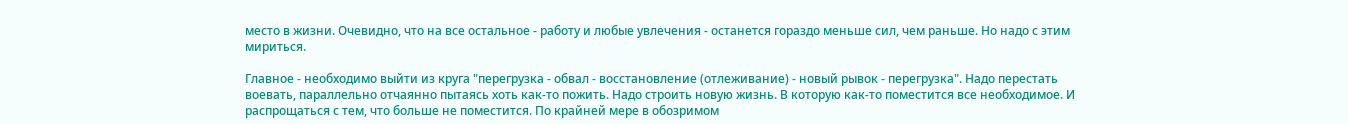место в жизни. Очевидно, что на все остальное - работу и любые увлечения - останется гораздо меньше сил, чем раньше. Но надо с этим мириться.

Главное - необходимо выйти из круга "перегрузка - обвал - восстановление (отлеживание) - новый рывок - перегрузка". Надо перестать воевать, параллельно отчаянно пытаясь хоть как-то пожить. Надо строить новую жизнь. В которую как-то поместится все необходимое. И распрощаться с тем, что больше не поместится. По крайней мере в обозримом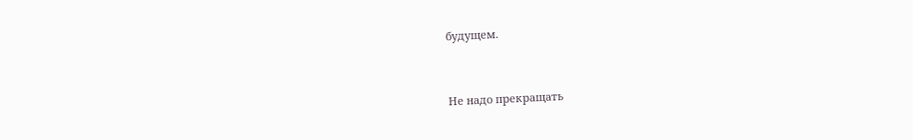будущем.


Не надо прекращать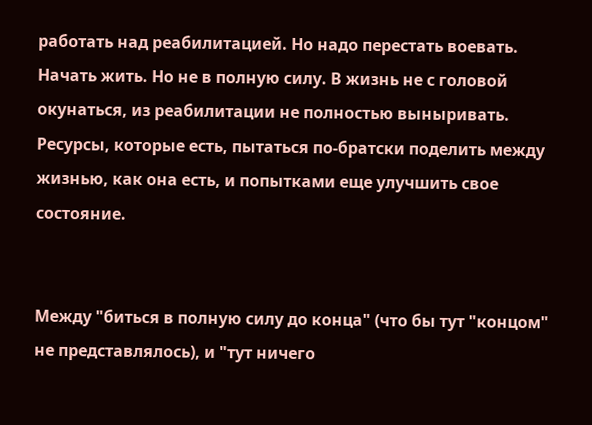работать над реабилитацией. Но надо перестать воевать. Начать жить. Но не в полную силу. В жизнь не с головой окунаться, из реабилитации не полностью выныривать. Ресурсы, которые есть, пытаться по-братски поделить между жизнью, как она есть, и попытками еще улучшить свое состояние.


Между "биться в полную силу до конца" (что бы тут "концом" не представлялось), и "тут ничего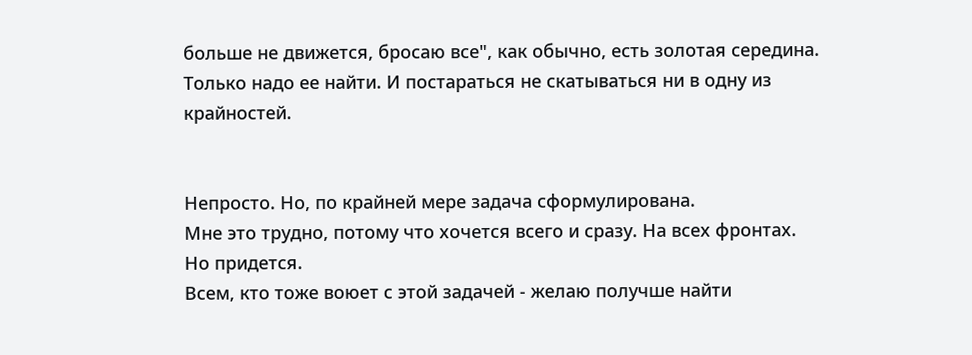больше не движется, бросаю все", как обычно, есть золотая середина. Только надо ее найти. И постараться не скатываться ни в одну из крайностей.


Непросто. Но, по крайней мере задача сформулирована.
Мне это трудно, потому что хочется всего и сразу. На всех фронтах. Но придется.
Всем, кто тоже воюет с этой задачей - желаю получше найти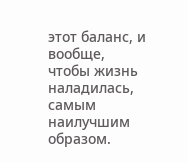этот баланс, и вообще, чтобы жизнь наладилась, самым наилучшим образом.